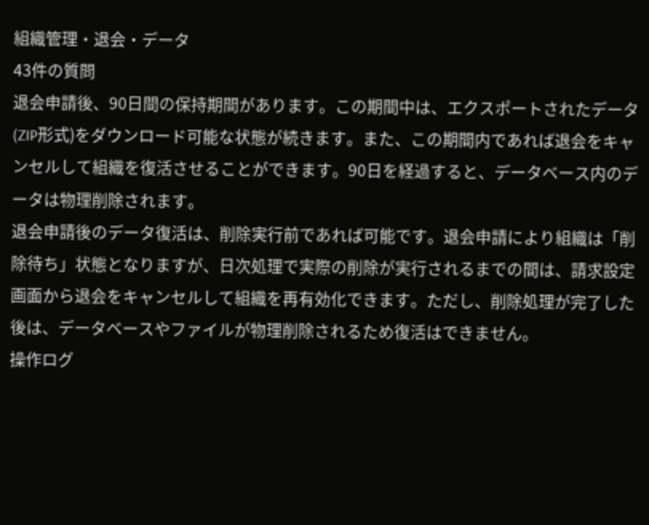組織管理・退会・データ
43件の質問
退会申請後、90日間の保持期間があります。この期間中は、エクスポートされたデータ(ZIP形式)をダウンロード可能な状態が続きます。また、この期間内であれば退会をキャンセルして組織を復活させることができます。90日を経過すると、データベース内のデータは物理削除されます。
退会申請後のデータ復活は、削除実行前であれば可能です。退会申請により組織は「削除待ち」状態となりますが、日次処理で実際の削除が実行されるまでの間は、請求設定画面から退会をキャンセルして組織を再有効化できます。ただし、削除処理が完了した後は、データベースやファイルが物理削除されるため復活はできません。
操作ログ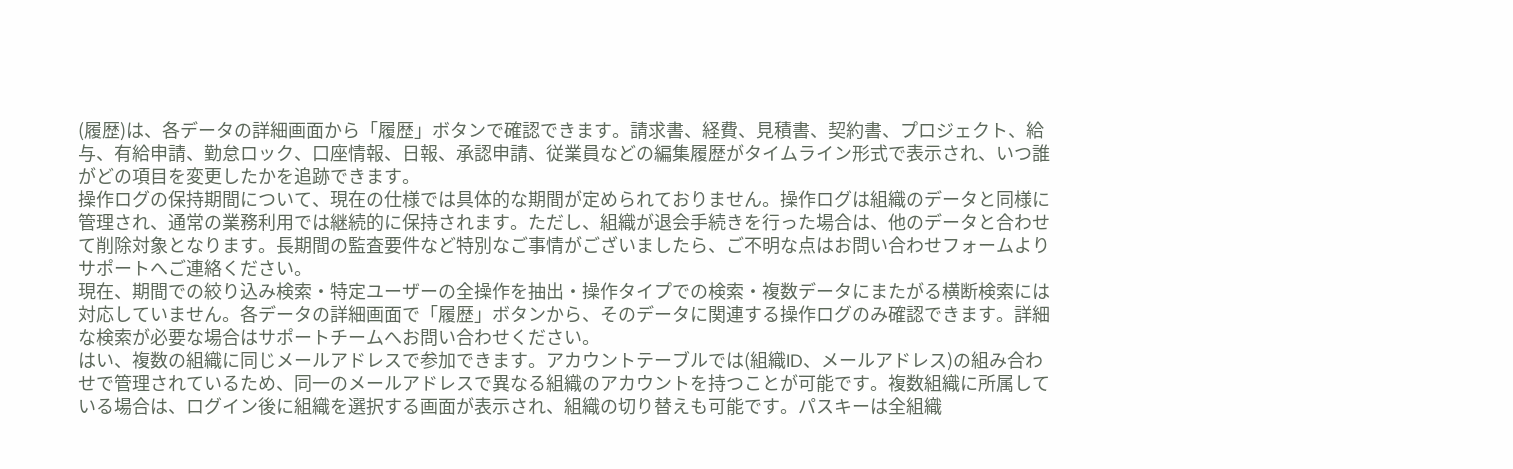(履歴)は、各データの詳細画面から「履歴」ボタンで確認できます。請求書、経費、見積書、契約書、プロジェクト、給与、有給申請、勤怠ロック、口座情報、日報、承認申請、従業員などの編集履歴がタイムライン形式で表示され、いつ誰がどの項目を変更したかを追跡できます。
操作ログの保持期間について、現在の仕様では具体的な期間が定められておりません。操作ログは組織のデータと同様に管理され、通常の業務利用では継続的に保持されます。ただし、組織が退会手続きを行った場合は、他のデータと合わせて削除対象となります。長期間の監査要件など特別なご事情がございましたら、ご不明な点はお問い合わせフォームよりサポートへご連絡ください。
現在、期間での絞り込み検索・特定ユーザーの全操作を抽出・操作タイプでの検索・複数データにまたがる横断検索には対応していません。各データの詳細画面で「履歴」ボタンから、そのデータに関連する操作ログのみ確認できます。詳細な検索が必要な場合はサポートチームへお問い合わせください。
はい、複数の組織に同じメールアドレスで参加できます。アカウントテーブルでは(組織ID、メールアドレス)の組み合わせで管理されているため、同一のメールアドレスで異なる組織のアカウントを持つことが可能です。複数組織に所属している場合は、ログイン後に組織を選択する画面が表示され、組織の切り替えも可能です。パスキーは全組織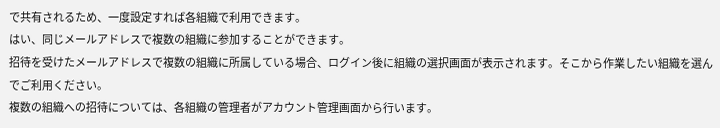で共有されるため、一度設定すれば各組織で利用できます。
はい、同じメールアドレスで複数の組織に参加することができます。
招待を受けたメールアドレスで複数の組織に所属している場合、ログイン後に組織の選択画面が表示されます。そこから作業したい組織を選んでご利用ください。
複数の組織への招待については、各組織の管理者がアカウント管理画面から行います。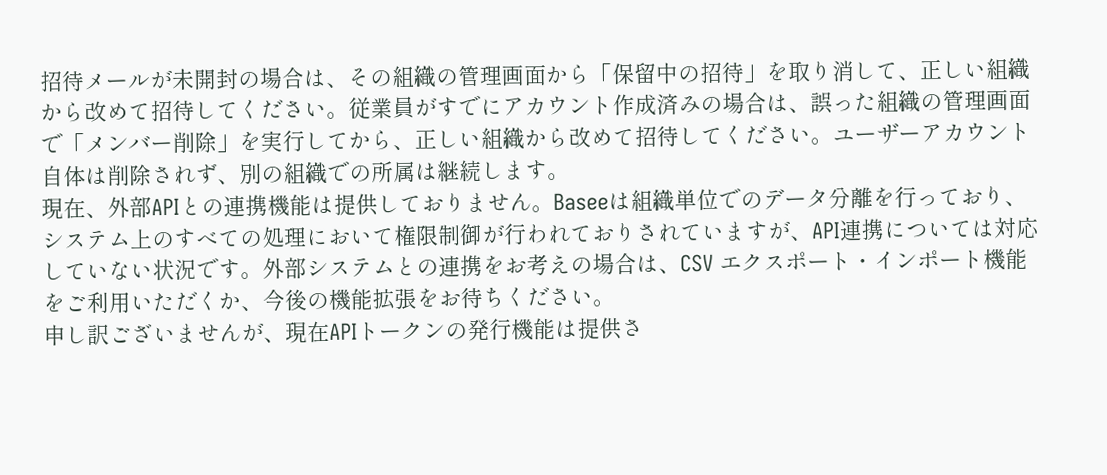招待メールが未開封の場合は、その組織の管理画面から「保留中の招待」を取り消して、正しい組織から改めて招待してください。従業員がすでにアカウント作成済みの場合は、誤った組織の管理画面で「メンバー削除」を実行してから、正しい組織から改めて招待してください。ユーザーアカウント自体は削除されず、別の組織での所属は継続します。
現在、外部APIとの連携機能は提供しておりません。Baseeは組織単位でのデータ分離を行っており、システム上のすべての処理において権限制御が行われておりされていますが、API連携については対応していない状況です。外部システムとの連携をお考えの場合は、CSV エクスポート・インポート機能をご利用いただくか、今後の機能拡張をお待ちください。
申し訳ございませんが、現在APIトークンの発行機能は提供さ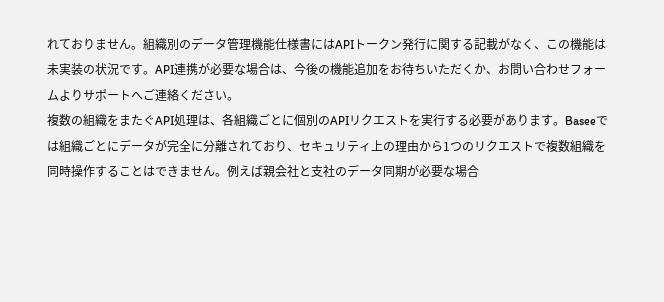れておりません。組織別のデータ管理機能仕様書にはAPIトークン発行に関する記載がなく、この機能は未実装の状況です。API連携が必要な場合は、今後の機能追加をお待ちいただくか、お問い合わせフォームよりサポートへご連絡ください。
複数の組織をまたぐAPI処理は、各組織ごとに個別のAPIリクエストを実行する必要があります。Baseeでは組織ごとにデータが完全に分離されており、セキュリティ上の理由から1つのリクエストで複数組織を同時操作することはできません。例えば親会社と支社のデータ同期が必要な場合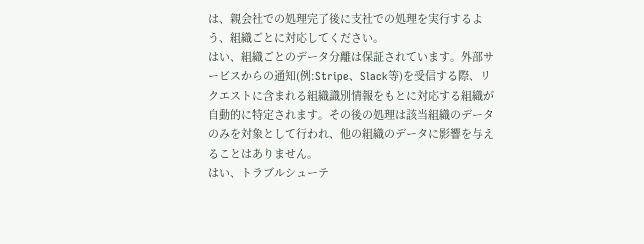は、親会社での処理完了後に支社での処理を実行するよう、組織ごとに対応してください。
はい、組織ごとのデータ分離は保証されています。外部サービスからの通知(例:Stripe、Slack等)を受信する際、リクエストに含まれる組織識別情報をもとに対応する組織が自動的に特定されます。その後の処理は該当組織のデータのみを対象として行われ、他の組織のデータに影響を与えることはありません。
はい、トラブルシューテ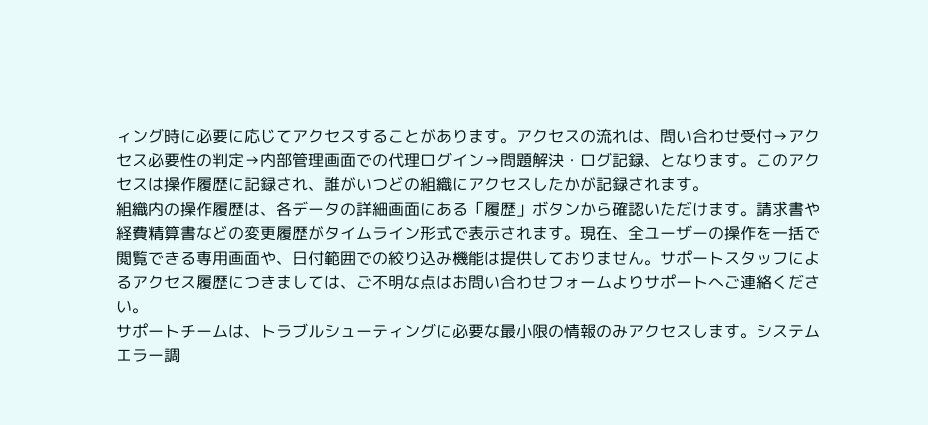ィング時に必要に応じてアクセスすることがあります。アクセスの流れは、問い合わせ受付→アクセス必要性の判定→内部管理画面での代理ログイン→問題解決・ログ記録、となります。このアクセスは操作履歴に記録され、誰がいつどの組織にアクセスしたかが記録されます。
組織内の操作履歴は、各データの詳細画面にある「履歴」ボタンから確認いただけます。請求書や経費精算書などの変更履歴がタイムライン形式で表示されます。現在、全ユーザーの操作を一括で閲覧できる専用画面や、日付範囲での絞り込み機能は提供しておりません。サポートスタッフによるアクセス履歴につきましては、ご不明な点はお問い合わせフォームよりサポートへご連絡ください。
サポートチームは、トラブルシューティングに必要な最小限の情報のみアクセスします。システムエラー調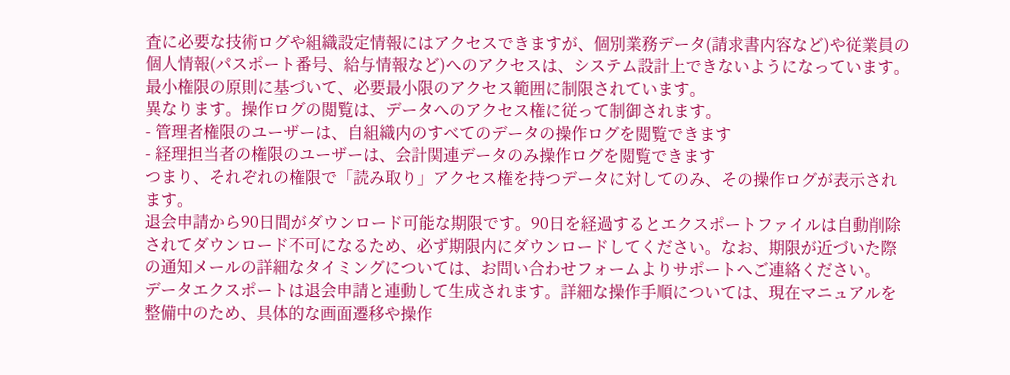査に必要な技術ログや組織設定情報にはアクセスできますが、個別業務データ(請求書内容など)や従業員の個人情報(パスポート番号、給与情報など)へのアクセスは、システム設計上できないようになっています。最小権限の原則に基づいて、必要最小限のアクセス範囲に制限されています。
異なります。操作ログの閲覧は、データへのアクセス権に従って制御されます。
- 管理者権限のユーザーは、自組織内のすべてのデータの操作ログを閲覧できます
- 経理担当者の権限のユーザーは、会計関連データのみ操作ログを閲覧できます
つまり、それぞれの権限で「読み取り」アクセス権を持つデータに対してのみ、その操作ログが表示されます。
退会申請から90日間がダウンロード可能な期限です。90日を経過するとエクスポートファイルは自動削除されてダウンロード不可になるため、必ず期限内にダウンロードしてください。なお、期限が近づいた際の通知メールの詳細なタイミングについては、お問い合わせフォームよりサポートへご連絡ください。
データエクスポートは退会申請と連動して生成されます。詳細な操作手順については、現在マニュアルを整備中のため、具体的な画面遷移や操作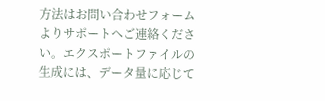方法はお問い合わせフォームよりサポートへご連絡ください。エクスポートファイルの生成には、データ量に応じて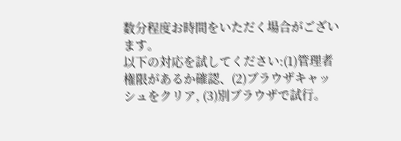数分程度お時間をいただく場合がございます。
以下の対応を試してください:(1)管理者権限があるか確認、(2)ブラウザキャッシュをクリア, (3)別ブラウザで試行。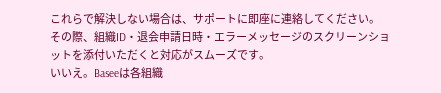これらで解決しない場合は、サポートに即座に連絡してください。その際、組織ID・退会申請日時・エラーメッセージのスクリーンショットを添付いただくと対応がスムーズです。
いいえ。Baseeは各組織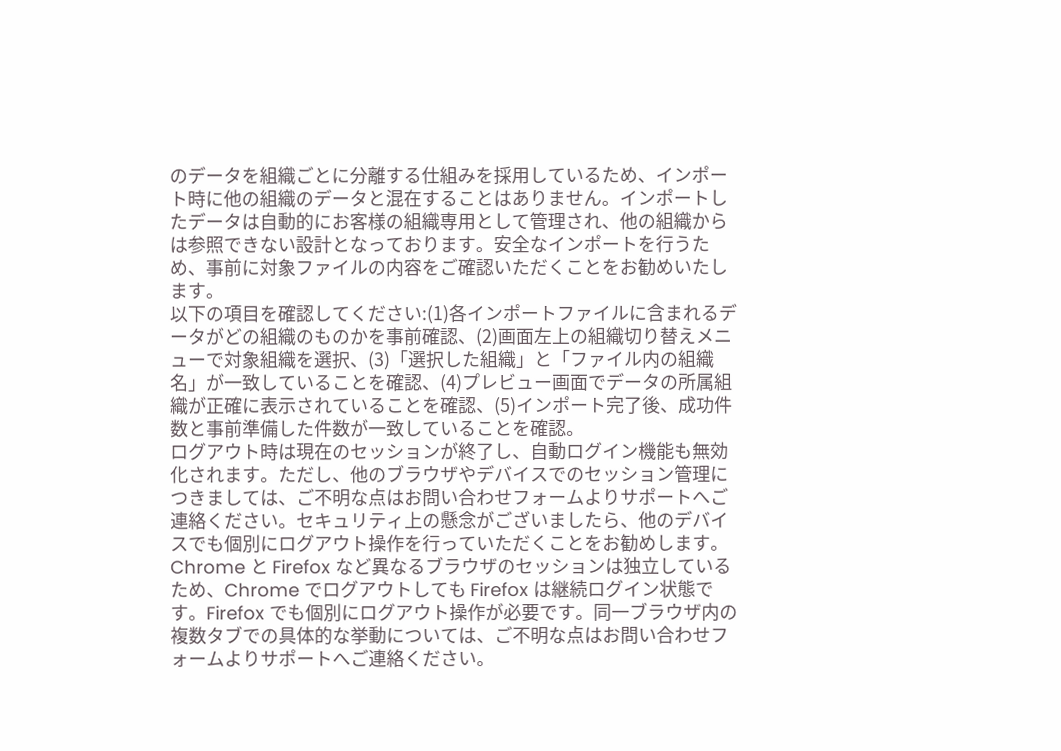のデータを組織ごとに分離する仕組みを採用しているため、インポート時に他の組織のデータと混在することはありません。インポートしたデータは自動的にお客様の組織専用として管理され、他の組織からは参照できない設計となっております。安全なインポートを行うため、事前に対象ファイルの内容をご確認いただくことをお勧めいたします。
以下の項目を確認してください:(1)各インポートファイルに含まれるデータがどの組織のものかを事前確認、(2)画面左上の組織切り替えメニューで対象組織を選択、(3)「選択した組織」と「ファイル内の組織名」が一致していることを確認、(4)プレビュー画面でデータの所属組織が正確に表示されていることを確認、(5)インポート完了後、成功件数と事前準備した件数が一致していることを確認。
ログアウト時は現在のセッションが終了し、自動ログイン機能も無効化されます。ただし、他のブラウザやデバイスでのセッション管理につきましては、ご不明な点はお問い合わせフォームよりサポートへご連絡ください。セキュリティ上の懸念がございましたら、他のデバイスでも個別にログアウト操作を行っていただくことをお勧めします。
Chrome と Firefox など異なるブラウザのセッションは独立しているため、Chrome でログアウトしても Firefox は継続ログイン状態です。Firefox でも個別にログアウト操作が必要です。同一ブラウザ内の複数タブでの具体的な挙動については、ご不明な点はお問い合わせフォームよりサポートへご連絡ください。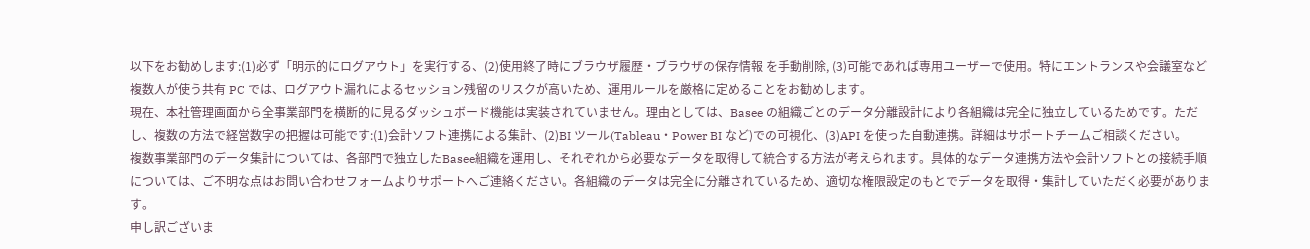以下をお勧めします:(1)必ず「明示的にログアウト」を実行する、(2)使用終了時にブラウザ履歴・ブラウザの保存情報 を手動削除, (3)可能であれば専用ユーザーで使用。特にエントランスや会議室など複数人が使う共有 PC では、ログアウト漏れによるセッション残留のリスクが高いため、運用ルールを厳格に定めることをお勧めします。
現在、本社管理画面から全事業部門を横断的に見るダッシュボード機能は実装されていません。理由としては、Basee の組織ごとのデータ分離設計により各組織は完全に独立しているためです。ただし、複数の方法で経営数字の把握は可能です:(1)会計ソフト連携による集計、(2)BI ツール(Tableau・Power BI など)での可視化、(3)API を使った自動連携。詳細はサポートチームご相談ください。
複数事業部門のデータ集計については、各部門で独立したBasee組織を運用し、それぞれから必要なデータを取得して統合する方法が考えられます。具体的なデータ連携方法や会計ソフトとの接続手順については、ご不明な点はお問い合わせフォームよりサポートへご連絡ください。各組織のデータは完全に分離されているため、適切な権限設定のもとでデータを取得・集計していただく必要があります。
申し訳ございま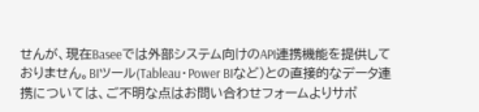せんが、現在Baseeでは外部システム向けのAPI連携機能を提供しておりません。BIツール(Tableau・Power BIなど)との直接的なデータ連携については、ご不明な点はお問い合わせフォームよりサポ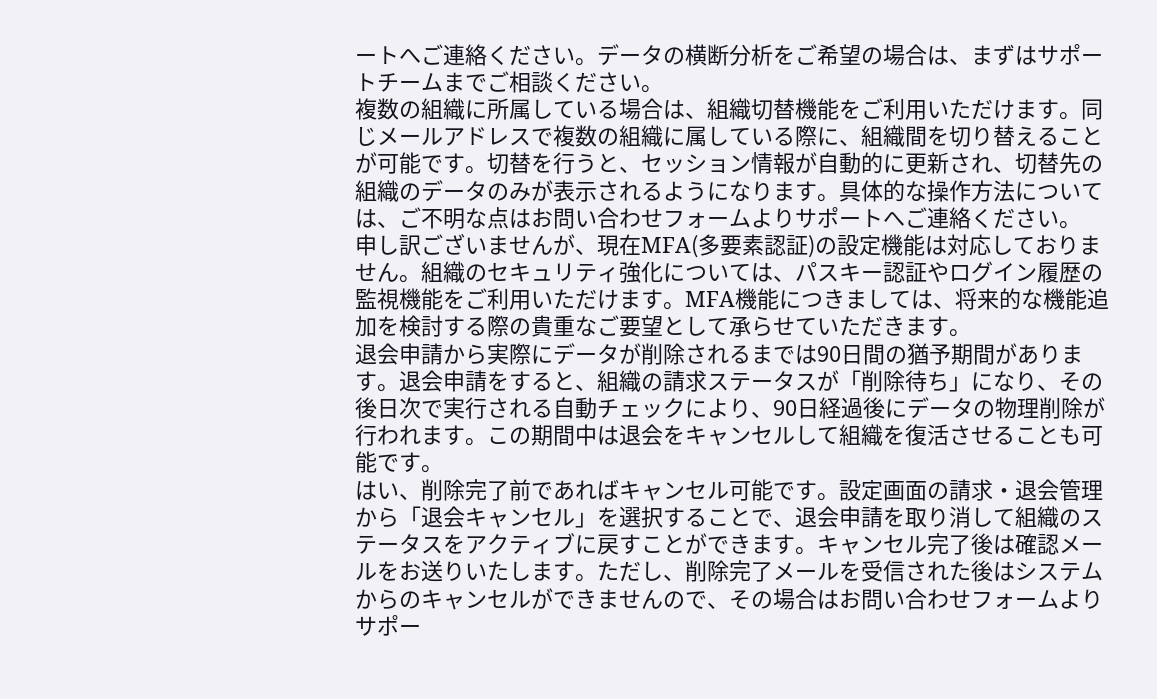ートへご連絡ください。データの横断分析をご希望の場合は、まずはサポートチームまでご相談ください。
複数の組織に所属している場合は、組織切替機能をご利用いただけます。同じメールアドレスで複数の組織に属している際に、組織間を切り替えることが可能です。切替を行うと、セッション情報が自動的に更新され、切替先の組織のデータのみが表示されるようになります。具体的な操作方法については、ご不明な点はお問い合わせフォームよりサポートへご連絡ください。
申し訳ございませんが、現在MFA(多要素認証)の設定機能は対応しておりません。組織のセキュリティ強化については、パスキー認証やログイン履歴の監視機能をご利用いただけます。MFA機能につきましては、将来的な機能追加を検討する際の貴重なご要望として承らせていただきます。
退会申請から実際にデータが削除されるまでは90日間の猶予期間があります。退会申請をすると、組織の請求ステータスが「削除待ち」になり、その後日次で実行される自動チェックにより、90日経過後にデータの物理削除が行われます。この期間中は退会をキャンセルして組織を復活させることも可能です。
はい、削除完了前であればキャンセル可能です。設定画面の請求・退会管理から「退会キャンセル」を選択することで、退会申請を取り消して組織のステータスをアクティブに戻すことができます。キャンセル完了後は確認メールをお送りいたします。ただし、削除完了メールを受信された後はシステムからのキャンセルができませんので、その場合はお問い合わせフォームよりサポー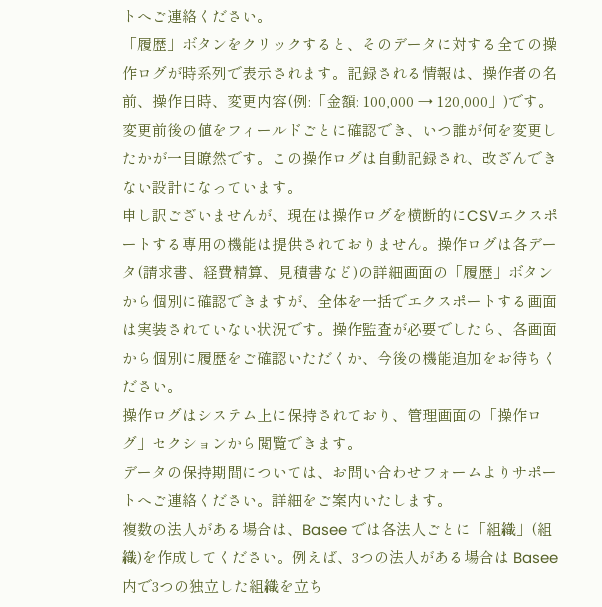トへご連絡ください。
「履歴」ボタンをクリックすると、そのデータに対する全ての操作ログが時系列で表示されます。記録される情報は、操作者の名前、操作日時、変更内容(例:「金額: 100,000 → 120,000」)です。変更前後の値をフィールドごとに確認でき、いつ誰が何を変更したかが一目瞭然です。この操作ログは自動記録され、改ざんできない設計になっています。
申し訳ございませんが、現在は操作ログを横断的にCSVエクスポートする専用の機能は提供されておりません。操作ログは各データ(請求書、経費精算、見積書など)の詳細画面の「履歴」ボタンから個別に確認できますが、全体を一括でエクスポートする画面は実装されていない状況です。操作監査が必要でしたら、各画面から個別に履歴をご確認いただくか、今後の機能追加をお待ちください。
操作ログはシステム上に保持されており、管理画面の「操作ログ」セクションから閲覧できます。
データの保持期間については、お問い合わせフォームよりサポートへご連絡ください。詳細をご案内いたします。
複数の法人がある場合は、Basee では各法人ごとに「組織」(組織)を作成してください。例えば、3つの法人がある場合は Basee 内で3つの独立した組織を立ち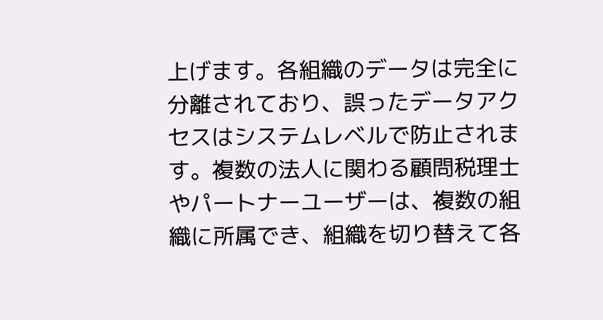上げます。各組織のデータは完全に分離されており、誤ったデータアクセスはシステムレベルで防止されます。複数の法人に関わる顧問税理士やパートナーユーザーは、複数の組織に所属でき、組織を切り替えて各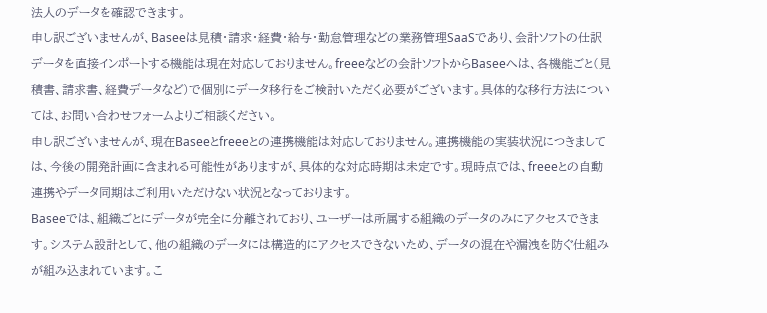法人のデータを確認できます。
申し訳ございませんが、Baseeは見積・請求・経費・給与・勤怠管理などの業務管理SaaSであり、会計ソフトの仕訳データを直接インポートする機能は現在対応しておりません。freeeなどの会計ソフトからBaseeへは、各機能ごと(見積書、請求書、経費データなど)で個別にデータ移行をご検討いただく必要がございます。具体的な移行方法については、お問い合わせフォームよりご相談ください。
申し訳ございませんが、現在Baseeとfreeeとの連携機能は対応しておりません。連携機能の実装状況につきましては、今後の開発計画に含まれる可能性がありますが、具体的な対応時期は未定です。現時点では、freeeとの自動連携やデータ同期はご利用いただけない状況となっております。
Baseeでは、組織ごとにデータが完全に分離されており、ユーザーは所属する組織のデータのみにアクセスできます。システム設計として、他の組織のデータには構造的にアクセスできないため、データの混在や漏洩を防ぐ仕組みが組み込まれています。こ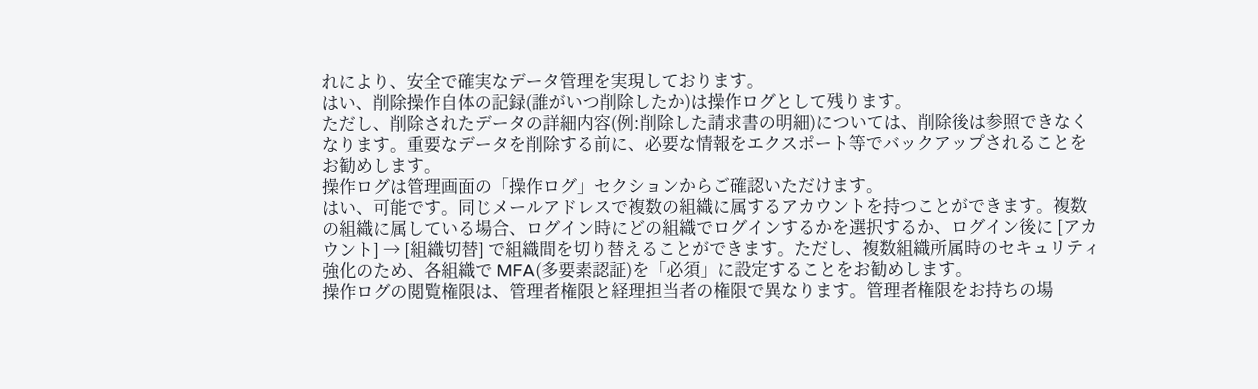れにより、安全で確実なデータ管理を実現しております。
はい、削除操作自体の記録(誰がいつ削除したか)は操作ログとして残ります。
ただし、削除されたデータの詳細内容(例:削除した請求書の明細)については、削除後は参照できなくなります。重要なデータを削除する前に、必要な情報をエクスポート等でバックアップされることをお勧めします。
操作ログは管理画面の「操作ログ」セクションからご確認いただけます。
はい、可能です。同じメールアドレスで複数の組織に属するアカウントを持つことができます。複数の組織に属している場合、ログイン時にどの組織でログインするかを選択するか、ログイン後に [アカウント] → [組織切替] で組織間を切り替えることができます。ただし、複数組織所属時のセキュリティ強化のため、各組織で MFA(多要素認証)を「必須」に設定することをお勧めします。
操作ログの閲覧権限は、管理者権限と経理担当者の権限で異なります。管理者権限をお持ちの場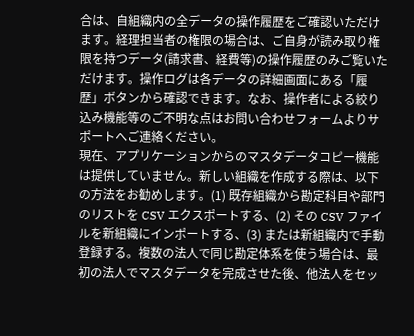合は、自組織内の全データの操作履歴をご確認いただけます。経理担当者の権限の場合は、ご自身が読み取り権限を持つデータ(請求書、経費等)の操作履歴のみご覧いただけます。操作ログは各データの詳細画面にある「履歴」ボタンから確認できます。なお、操作者による絞り込み機能等のご不明な点はお問い合わせフォームよりサポートへご連絡ください。
現在、アプリケーションからのマスタデータコピー機能は提供していません。新しい組織を作成する際は、以下の方法をお勧めします。(1) 既存組織から勘定科目や部門のリストを CSV エクスポートする、(2) その CSV ファイルを新組織にインポートする、(3) または新組織内で手動登録する。複数の法人で同じ勘定体系を使う場合は、最初の法人でマスタデータを完成させた後、他法人をセッ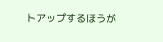トアップするほうが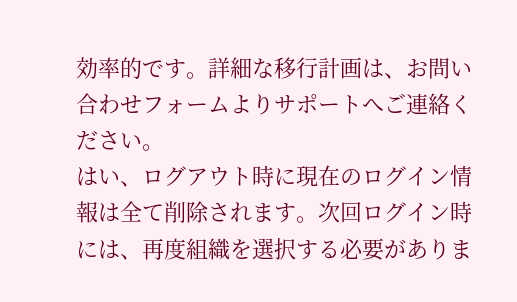効率的です。詳細な移行計画は、お問い合わせフォームよりサポートへご連絡ください。
はい、ログアウト時に現在のログイン情報は全て削除されます。次回ログイン時には、再度組織を選択する必要がありま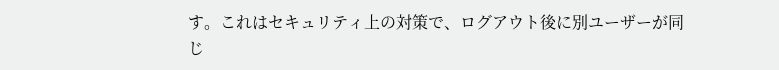す。これはセキュリティ上の対策で、ログアウト後に別ユーザーが同じ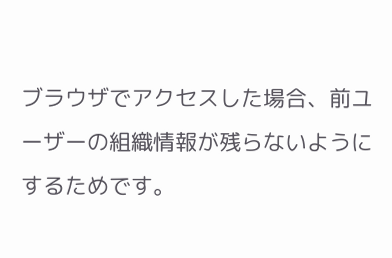ブラウザでアクセスした場合、前ユーザーの組織情報が残らないようにするためです。